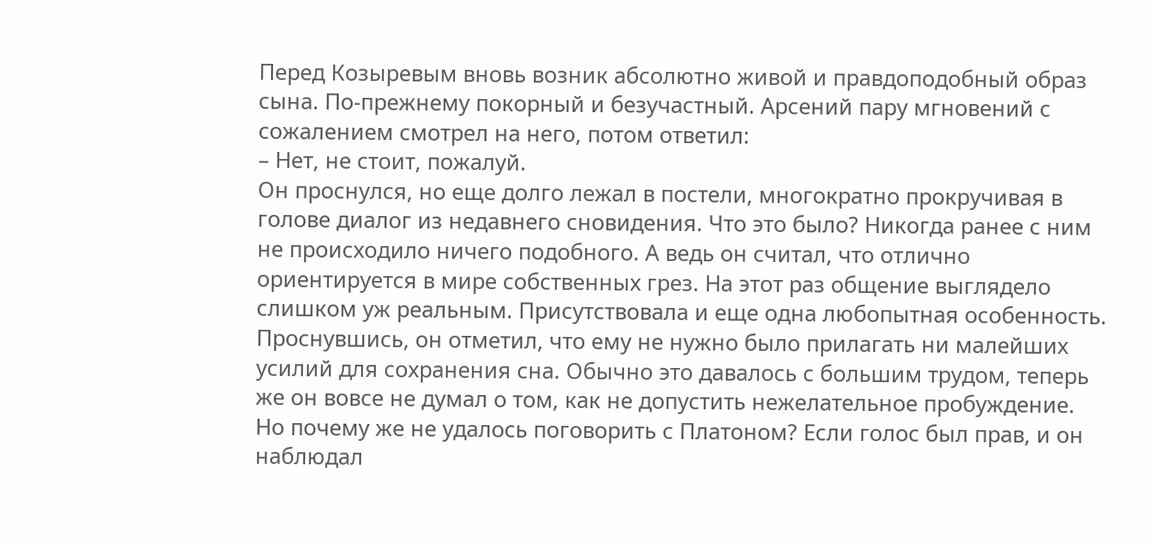Перед Козыревым вновь возник абсолютно живой и правдоподобный образ сына. По-прежнему покорный и безучастный. Арсений пару мгновений с сожалением смотрел на него, потом ответил:
– Нет, не стоит, пожалуй.
Он проснулся, но еще долго лежал в постели, многократно прокручивая в голове диалог из недавнего сновидения. Что это было? Никогда ранее с ним не происходило ничего подобного. А ведь он считал, что отлично ориентируется в мире собственных грез. На этот раз общение выглядело слишком уж реальным. Присутствовала и еще одна любопытная особенность. Проснувшись, он отметил, что ему не нужно было прилагать ни малейших усилий для сохранения сна. Обычно это давалось с большим трудом, теперь же он вовсе не думал о том, как не допустить нежелательное пробуждение.
Но почему же не удалось поговорить с Платоном? Если голос был прав, и он наблюдал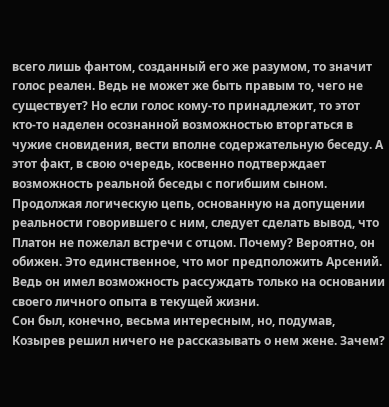всего лишь фантом, созданный его же разумом, то значит голос реален. Ведь не может же быть правым то, чего не существует? Но если голос кому-то принадлежит, то этот кто-то наделен осознанной возможностью вторгаться в чужие сновидения, вести вполне содержательную беседу. А этот факт, в свою очередь, косвенно подтверждает возможность реальной беседы с погибшим сыном. Продолжая логическую цепь, основанную на допущении реальности говорившего с ним, следует сделать вывод, что Платон не пожелал встречи с отцом. Почему? Вероятно, он обижен. Это единственное, что мог предположить Арсений. Ведь он имел возможность рассуждать только на основании своего личного опыта в текущей жизни.
Сон был, конечно, весьма интересным, но, подумав, Козырев решил ничего не рассказывать о нем жене. Зачем?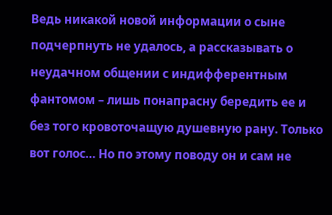Ведь никакой новой информации о сыне подчерпнуть не удалось, а рассказывать о неудачном общении с индифферентным фантомом – лишь понапрасну бередить ее и без того кровоточащую душевную рану. Только вот голос… Но по этому поводу он и сам не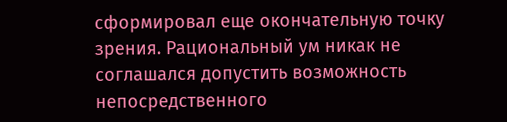сформировал еще окончательную точку зрения. Рациональный ум никак не соглашался допустить возможность непосредственного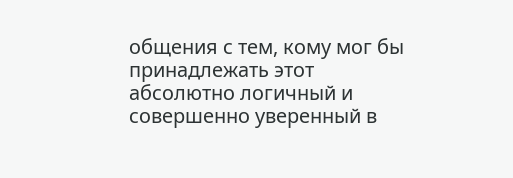общения с тем, кому мог бы принадлежать этот абсолютно логичный и совершенно уверенный в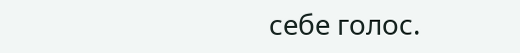себе голос.